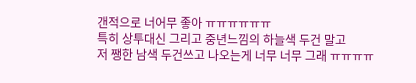갠적으로 너어무 좋아 ㅠㅠㅠㅠㅠㅠ
특히 상투대신 그리고 중년느낌의 하늘색 두건 말고
저 쨍한 남색 두건쓰고 나오는게 너무 너무 그래 ㅠㅠㅠㅠ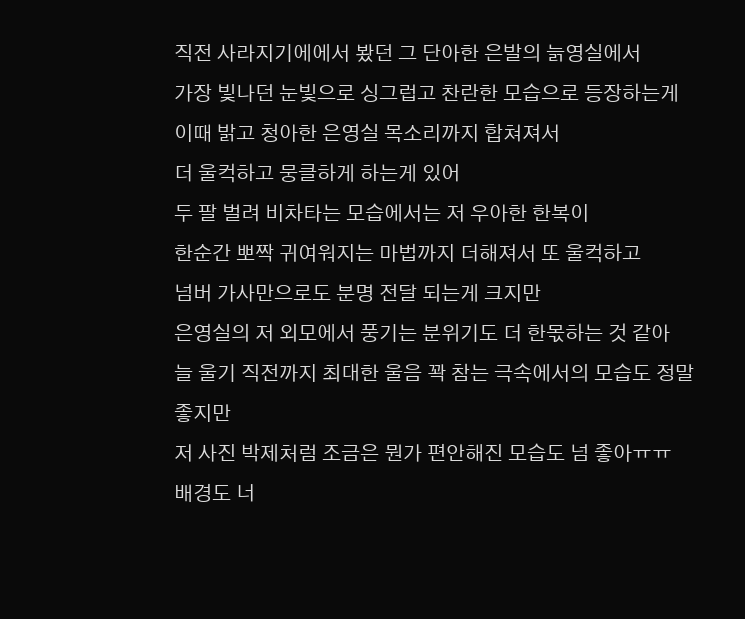직전 사라지기에에서 봤던 그 단아한 은발의 늙영실에서
가장 빛나던 눈빛으로 싱그럽고 찬란한 모습으로 등장하는게
이때 밝고 청아한 은영실 목소리까지 합쳐져서
더 울컥하고 뭉클하게 하는게 있어
두 팔 벌려 비차타는 모습에서는 저 우아한 한복이
한순간 뽀짝 귀여워지는 마법까지 더해져서 또 울컥하고
넘버 가사만으로도 분명 전달 되는게 크지만
은영실의 저 외모에서 풍기는 분위기도 더 한몫하는 것 같아
늘 울기 직전까지 최대한 울음 꽉 참는 극속에서의 모습도 정말 좋지만
저 사진 박제처럼 조금은 뭔가 편안해진 모습도 넘 좋아ㅠㅠ
배경도 너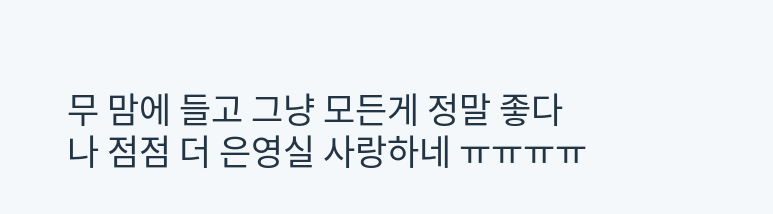무 맘에 들고 그냥 모든게 정말 좋다
나 점점 더 은영실 사랑하네 ㅠㅠㅠㅠ